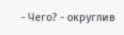- Чего? - округлив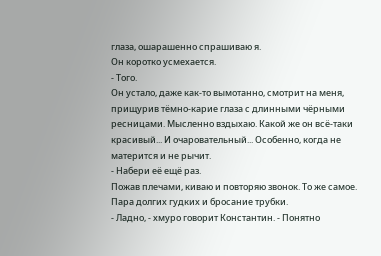глаза, ошарашенно спрашиваю я.
Он коротко усмехается.
- Того.
Он устало, даже как-то вымотанно, смотрит на меня, прищурив тёмно-карие глаза с длинными чёрными ресницами. Мысленно вздыхаю. Какой же он всё-таки красивый... И очаровательный... Особенно, когда не матерится и не рычит.
- Набери её ещё раз.
Пожав плечами, киваю и повторяю звонок. То же самое. Пара долгих гудких и бросание трубки.
- Ладно, - хмуро говорит Константин. - Понятно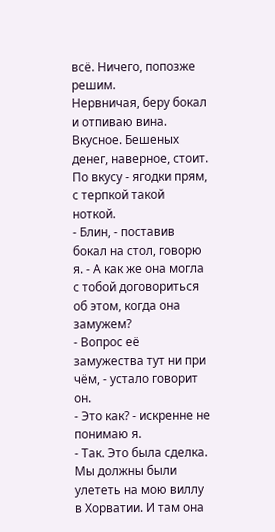всё. Ничего, попозже решим.
Нервничая, беру бокал и отпиваю вина. Вкусное. Бешеных денег, наверное, стоит. По вкусу - ягодки прям, с терпкой такой ноткой.
- Блин, - поставив бокал на стол, говорю я. - А как же она могла с тобой договориться об этом, когда она замужем?
- Вопрос её замужества тут ни при чём, - устало говорит он.
- Это как? - искренне не понимаю я.
- Так. Это была сделка. Мы должны были улететь на мою виллу в Хорватии. И там она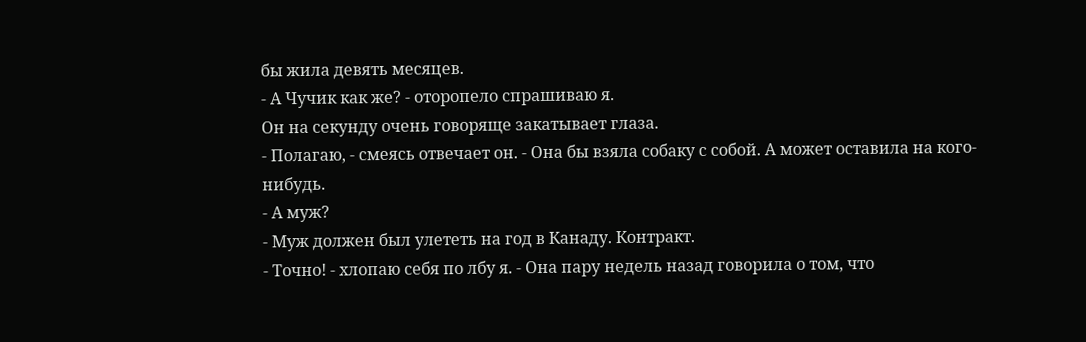бы жила девять месяцев.
- А Чучик как же? - оторопело спрашиваю я.
Он на секунду очень говоряще закатывает глаза.
- Полагаю, - смеясь отвечает он. - Она бы взяла собаку с собой. А может оставила на кого-нибудь.
- А муж?
- Муж должен был улететь на год в Канаду. Контракт.
- Точно! - хлопаю себя по лбу я. - Она пару недель назад говорила о том, что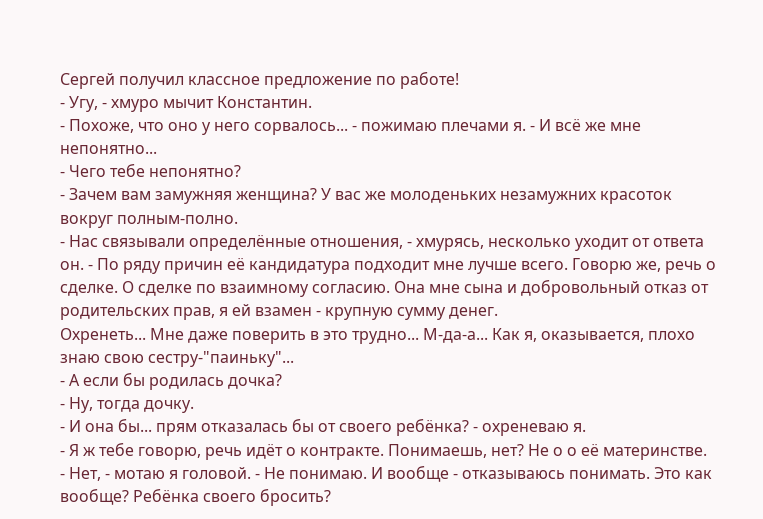Сергей получил классное предложение по работе!
- Угу, - хмуро мычит Константин.
- Похоже, что оно у него сорвалось... - пожимаю плечами я. - И всё же мне непонятно...
- Чего тебе непонятно?
- Зачем вам замужняя женщина? У вас же молоденьких незамужних красоток вокруг полным-полно.
- Нас связывали определённые отношения, - хмурясь, несколько уходит от ответа он. - По ряду причин её кандидатура подходит мне лучше всего. Говорю же, речь о сделке. О сделке по взаимному согласию. Она мне сына и добровольный отказ от родительских прав, я ей взамен - крупную сумму денег.
Охренеть... Мне даже поверить в это трудно... М-да-а... Как я, оказывается, плохо знаю свою сестру-"паиньку"...
- А если бы родилась дочка?
- Ну, тогда дочку.
- И она бы... прям отказалась бы от своего ребёнка? - охреневаю я.
- Я ж тебе говорю, речь идёт о контракте. Понимаешь, нет? Не о о её материнстве.
- Нет, - мотаю я головой. - Не понимаю. И вообще - отказываюсь понимать. Это как вообще? Ребёнка своего бросить?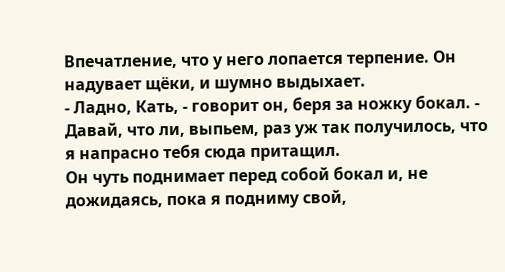Впечатление, что у него лопается терпение. Он надувает щёки, и шумно выдыхает.
- Ладно, Кать, - говорит он, беря за ножку бокал. - Давай, что ли, выпьем, раз уж так получилось, что я напрасно тебя сюда притащил.
Он чуть поднимает перед собой бокал и, не дожидаясь, пока я подниму свой,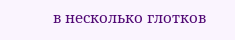в несколько глотков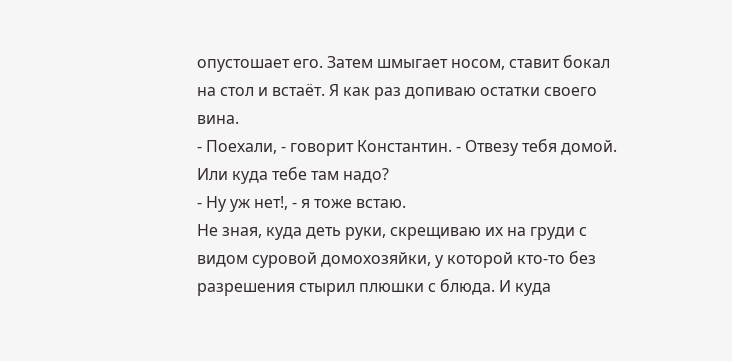опустошает его. Затем шмыгает носом, ставит бокал на стол и встаёт. Я как раз допиваю остатки своего вина.
- Поехали, - говорит Константин. - Отвезу тебя домой. Или куда тебе там надо?
- Ну уж нет!, - я тоже встаю.
Не зная, куда деть руки, скрещиваю их на груди с видом суровой домохозяйки, у которой кто-то без разрешения стырил плюшки с блюда. И куда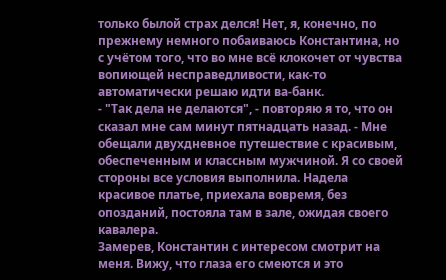только былой страх делся! Нет, я, конечно, по прежнему немного побаиваюсь Константина, но с учётом того, что во мне всё клокочет от чувства вопиющей несправедливости, как-то автоматически решаю идти ва-банк.
- "Так дела не делаются", - повторяю я то, что он сказал мне сам минут пятнадцать назад. - Мне обещали двухдневное путешествие с красивым, обеспеченным и классным мужчиной. Я со своей стороны все условия выполнила. Надела красивое платье, приехала вовремя, без опозданий, постояла там в зале, ожидая своего кавалера.
Замерев, Константин с интересом смотрит на меня. Вижу, что глаза его смеются и это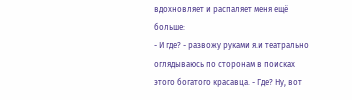вдохновляет и распаляет меня ещё больше:
- И где? - развожу руками я.и театрально оглядываюсь по сторонам в поисках этого богатого красавца. - Где? Ну, вот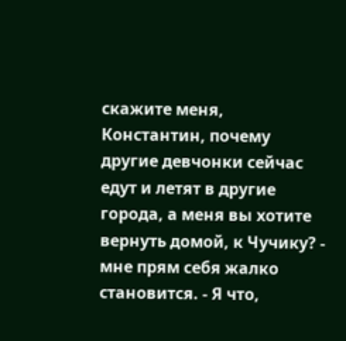скажите меня, Константин, почему другие девчонки сейчас едут и летят в другие города, а меня вы хотите вернуть домой, к Чучику? - мне прям себя жалко становится. - Я что,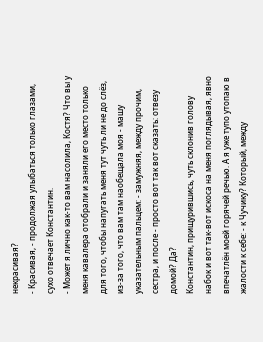некрасивая?
- Красивая, - продолжая улыбаться только глазами, сухо отвечает Константин.
- Может я лично как-то вам насолила, Костя? Что вы у меня кавалера отобрали и заняли его место только для того, чтобы напугать меня тут чуть ли не до слёз, из-за того, что вам там наобещала моя - машу указательным пальцем: - замужняя, между прочим, сестра, и после - просто вот так вот сказать: отвезу домой? Да?
Константин, прищурившись, чуть склонив голову набок и вот так-вот искоса на меня поглядывая, явно впечатлён моей горячей речью. А я уже тупо утопаю в жалости к себе: - к Чучику? Который, между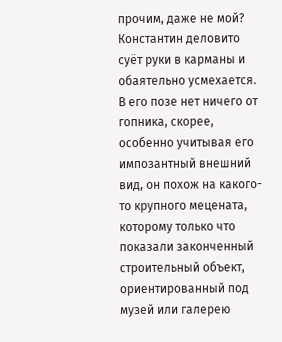прочим, даже не мой?
Константин деловито суёт руки в карманы и обаятельно усмехается. В его позе нет ничего от гопника, скорее, особенно учитывая его импозантный внешний вид, он похож на какого-то крупного мецената, которому только что показали законченный строительный объект, ориентированный под музей или галерею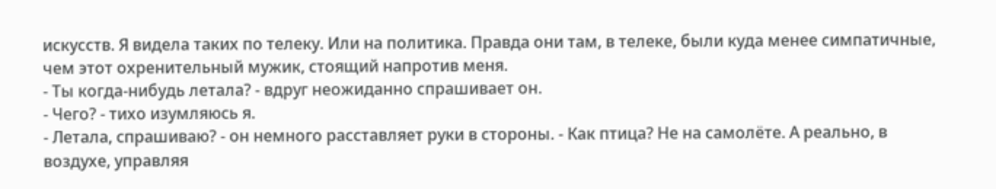искусств. Я видела таких по телеку. Или на политика. Правда они там, в телеке, были куда менее симпатичные, чем этот охренительный мужик, стоящий напротив меня.
- Ты когда-нибудь летала? - вдруг неожиданно спрашивает он.
- Чего? - тихо изумляюсь я.
- Летала, спрашиваю? - он немного расставляет руки в стороны. - Как птица? Не на самолёте. А реально, в воздухе, управляя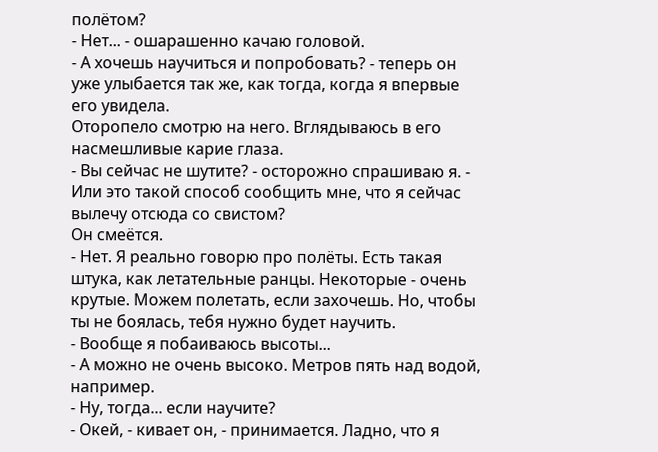полётом?
- Нет... - ошарашенно качаю головой.
- А хочешь научиться и попробовать? - теперь он уже улыбается так же, как тогда, когда я впервые его увидела.
Оторопело смотрю на него. Вглядываюсь в его насмешливые карие глаза.
- Вы сейчас не шутите? - осторожно спрашиваю я. - Или это такой способ сообщить мне, что я сейчас вылечу отсюда со свистом?
Он смеётся.
- Нет. Я реально говорю про полёты. Есть такая штука, как летательные ранцы. Некоторые - очень крутые. Можем полетать, если захочешь. Но, чтобы ты не боялась, тебя нужно будет научить.
- Вообще я побаиваюсь высоты...
- А можно не очень высоко. Метров пять над водой, например.
- Ну, тогда... если научите?
- Окей, - кивает он, - принимается. Ладно, что я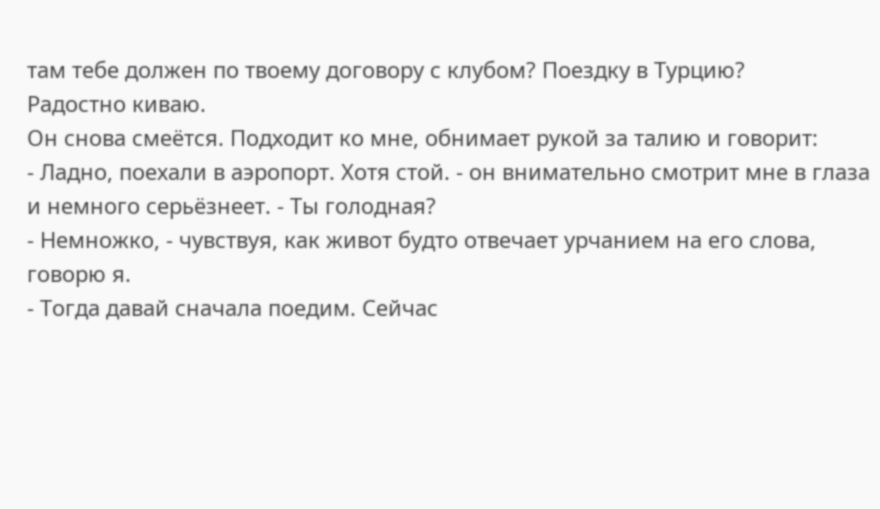там тебе должен по твоему договору с клубом? Поездку в Турцию?
Радостно киваю.
Он снова смеётся. Подходит ко мне, обнимает рукой за талию и говорит:
- Ладно, поехали в аэропорт. Хотя стой. - он внимательно смотрит мне в глаза и немного серьёзнеет. - Ты голодная?
- Немножко, - чувствуя, как живот будто отвечает урчанием на его слова, говорю я.
- Тогда давай сначала поедим. Сейчас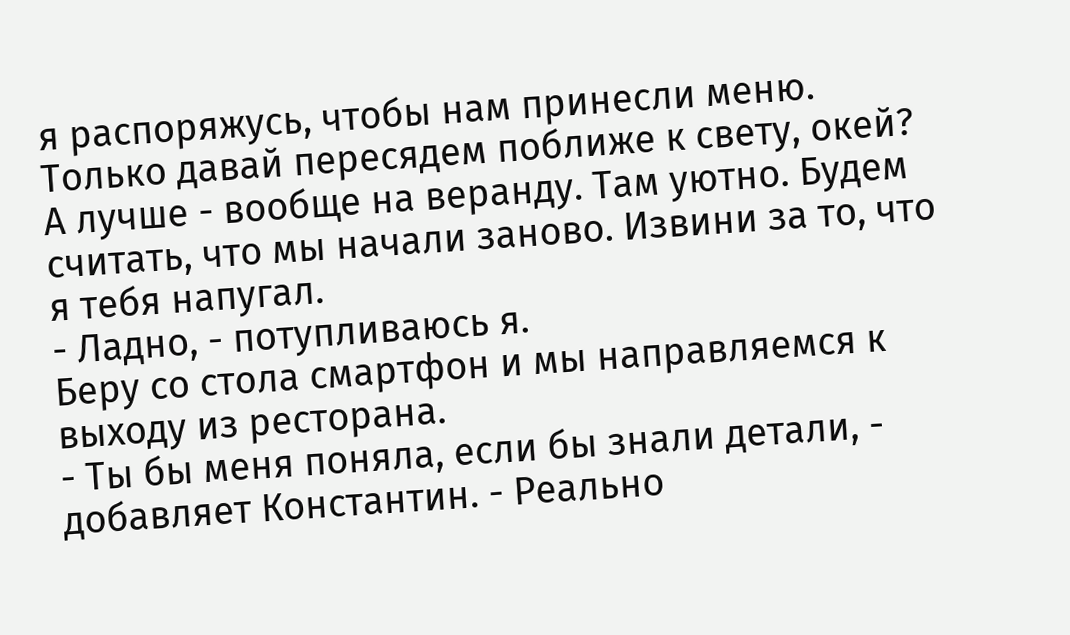я распоряжусь, чтобы нам принесли меню. Только давай пересядем поближе к свету, окей? А лучше - вообще на веранду. Там уютно. Будем считать, что мы начали заново. Извини за то, что я тебя напугал.
- Ладно, - потупливаюсь я.
Беру со стола смартфон и мы направляемся к выходу из ресторана.
- Ты бы меня поняла, если бы знали детали, - добавляет Константин. - Реально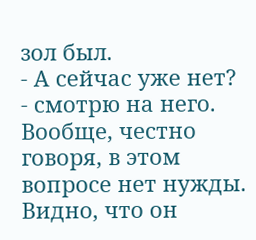зол был.
- А сейчас уже нет? - смотрю на него.
Вообще, честно говоря, в этом вопросе нет нужды. Видно, что он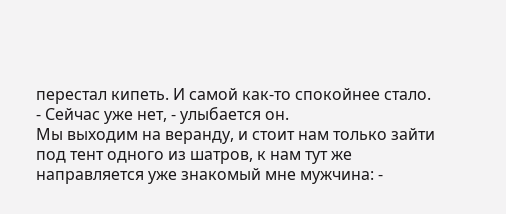перестал кипеть. И самой как-то спокойнее стало.
- Сейчас уже нет, - улыбается он.
Мы выходим на веранду, и стоит нам только зайти под тент одного из шатров, к нам тут же направляется уже знакомый мне мужчина: -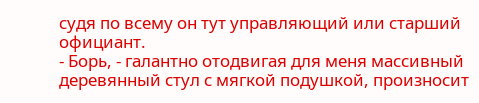судя по всему он тут управляющий или старший официант.
- Борь, - галантно отодвигая для меня массивный деревянный стул с мягкой подушкой, произносит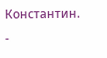Константин. -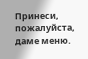Принеси, пожалуйста, даме меню.